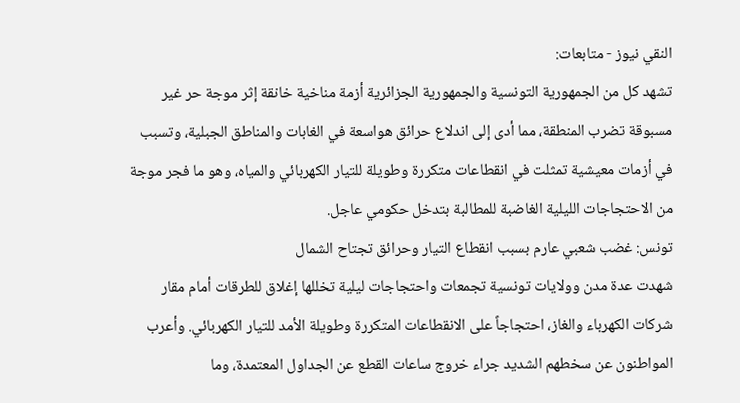النقي نيوز - متابعات:
تشهد كل من الجمهورية التونسية والجمهورية الجزائرية أزمة مناخية خانقة إثر موجة حر غير مسبوقة تضرب المنطقة، مما أدى إلى اندلاع حرائق هواسعة في الغابات والمناطق الجبلية، وتسبب في أزمات معيشية تمثلت في انقطاعات متكررة وطويلة للتيار الكهربائي والمياه، وهو ما فجر موجة من الاحتجاجات الليلية الغاضبة للمطالبة بتدخل حكومي عاجل.
تونس: غضب شعبي عارم بسبب انقطاع التيار وحرائق تجتاح الشمال
شهدت عدة مدن وولايات تونسية تجمعات واحتجاجات ليلية تخللها إغلاق للطرقات أمام مقار شركات الكهرباء والغاز، احتجاجاً على الانقطاعات المتكررة وطويلة الأمد للتيار الكهربائي. وأعرب المواطنون عن سخطهم الشديد جراء خروج ساعات القطع عن الجداول المعتمدة، وما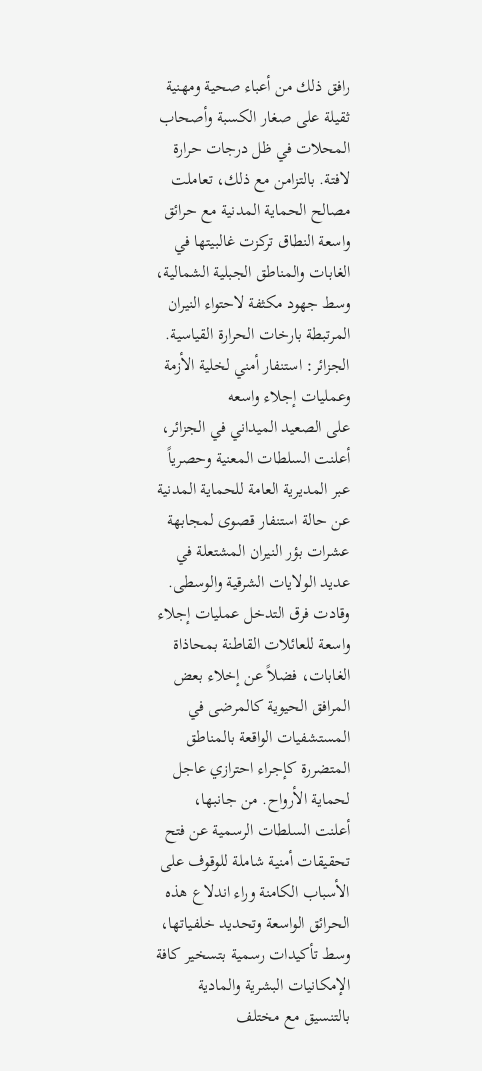رافق ذلك من أعباء صحية ومهنية ثقيلة على صغار الكسبة وأصحاب المحلات في ظل درجات حرارة لافتة. بالتزامن مع ذلك، تعاملت مصالح الحماية المدنية مع حرائق واسعة النطاق تركزت غالبيتها في الغابات والمناطق الجبلية الشمالية، وسط جهود مكثفة لاحتواء النيران المرتبطة بارخات الحرارة القياسية.
الجزائر: استنفار أمني لخلية الأزمة وعمليات إجلاء واسعه
على الصعيد الميداني في الجزائر، أعلنت السلطات المعنية وحصرياً عبر المديرية العامة للحماية المدنية عن حالة استنفار قصوى لمجابهة عشرات بؤر النيران المشتعلة في عديد الولايات الشرقية والوسطى. وقادت فرق التدخل عمليات إجلاء واسعة للعائلات القاطنة بمحاذاة الغابات، فضلاً عن إخلاء بعض المرافق الحيوية كالمرضى في المستشفيات الواقعة بالمناطق المتضررة كإجراء احترازي عاجل لحماية الأرواح. من جانبها، أعلنت السلطات الرسمية عن فتح تحقيقات أمنية شاملة للوقوف على الأسباب الكامنة وراء اندلاع هذه الحرائق الواسعة وتحديد خلفياتها، وسط تأكيدات رسمية بتسخير كافة الإمكانيات البشرية والمادية بالتنسيق مع مختلف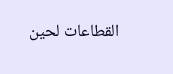القطاعات لحين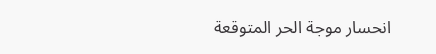انحسار موجة الحر المتوقعة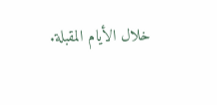خلال الأيام المقبلة.